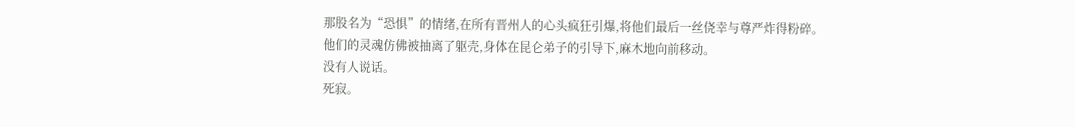那股名为“恐惧”的情绪,在所有晋州人的心头疯狂引爆,将他们最后一丝侥幸与尊严炸得粉碎。
他们的灵魂仿佛被抽离了躯壳,身体在昆仑弟子的引导下,麻木地向前移动。
没有人说话。
死寂。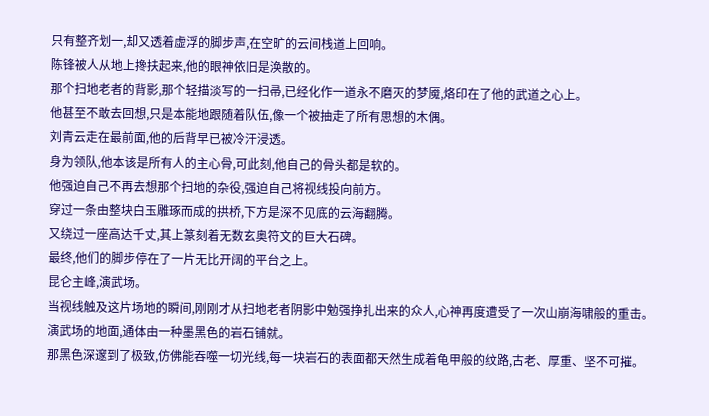只有整齐划一,却又透着虚浮的脚步声,在空旷的云间栈道上回响。
陈锋被人从地上搀扶起来,他的眼神依旧是涣散的。
那个扫地老者的背影,那个轻描淡写的一扫帚,已经化作一道永不磨灭的梦魇,烙印在了他的武道之心上。
他甚至不敢去回想,只是本能地跟随着队伍,像一个被抽走了所有思想的木偶。
刘青云走在最前面,他的后背早已被冷汗浸透。
身为领队,他本该是所有人的主心骨,可此刻,他自己的骨头都是软的。
他强迫自己不再去想那个扫地的杂役,强迫自己将视线投向前方。
穿过一条由整块白玉雕琢而成的拱桥,下方是深不见底的云海翻腾。
又绕过一座高达千丈,其上篆刻着无数玄奥符文的巨大石碑。
最终,他们的脚步停在了一片无比开阔的平台之上。
昆仑主峰,演武场。
当视线触及这片场地的瞬间,刚刚才从扫地老者阴影中勉强挣扎出来的众人,心神再度遭受了一次山崩海啸般的重击。
演武场的地面,通体由一种墨黑色的岩石铺就。
那黑色深邃到了极致,仿佛能吞噬一切光线,每一块岩石的表面都天然生成着龟甲般的纹路,古老、厚重、坚不可摧。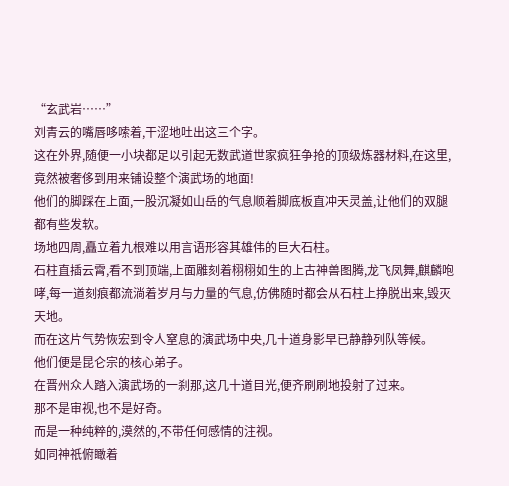“玄武岩……”
刘青云的嘴唇哆嗦着,干涩地吐出这三个字。
这在外界,随便一小块都足以引起无数武道世家疯狂争抢的顶级炼器材料,在这里,竟然被奢侈到用来铺设整个演武场的地面!
他们的脚踩在上面,一股沉凝如山岳的气息顺着脚底板直冲天灵盖,让他们的双腿都有些发软。
场地四周,矗立着九根难以用言语形容其雄伟的巨大石柱。
石柱直插云霄,看不到顶端,上面雕刻着栩栩如生的上古神兽图腾,龙飞凤舞,麒麟咆哮,每一道刻痕都流淌着岁月与力量的气息,仿佛随时都会从石柱上挣脱出来,毁灭天地。
而在这片气势恢宏到令人窒息的演武场中央,几十道身影早已静静列队等候。
他们便是昆仑宗的核心弟子。
在晋州众人踏入演武场的一刹那,这几十道目光,便齐刷刷地投射了过来。
那不是审视,也不是好奇。
而是一种纯粹的,漠然的,不带任何感情的注视。
如同神祇俯瞰着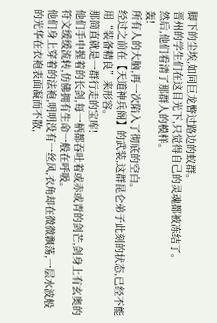脚下的尘埃,如同巨龙瞥过路边的蚁群。
晋州的学生们在这目光下,只觉得自己的灵魂都被冻结了。
然后,他们看清了那群人的模样。
轰!
所有人的大脑,再一次陷入了彻底的空白。
经过之前在【天道神兵阁】的武装,这群昆仑弟子此刻的状态,已经不能用“装备精良”来形容。
那简直就是一群行走的宝库!
他们手中握着的长剑,每一柄都吞吐着或赤或青的剑芒,剑身上有玄奥的符文缓缓流转,仿佛拥有生命一般在呼吸。
他们身上穿着的法袍,明明没有一丝风,衣角却在微微飘荡,一层水波般的光华在衣袍表面凝而不散,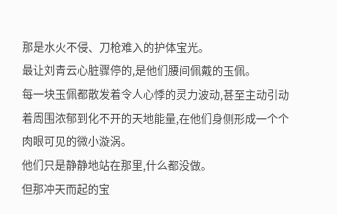那是水火不侵、刀枪难入的护体宝光。
最让刘青云心脏骤停的,是他们腰间佩戴的玉佩。
每一块玉佩都散发着令人心悸的灵力波动,甚至主动引动着周围浓郁到化不开的天地能量,在他们身侧形成一个个肉眼可见的微小漩涡。
他们只是静静地站在那里,什么都没做。
但那冲天而起的宝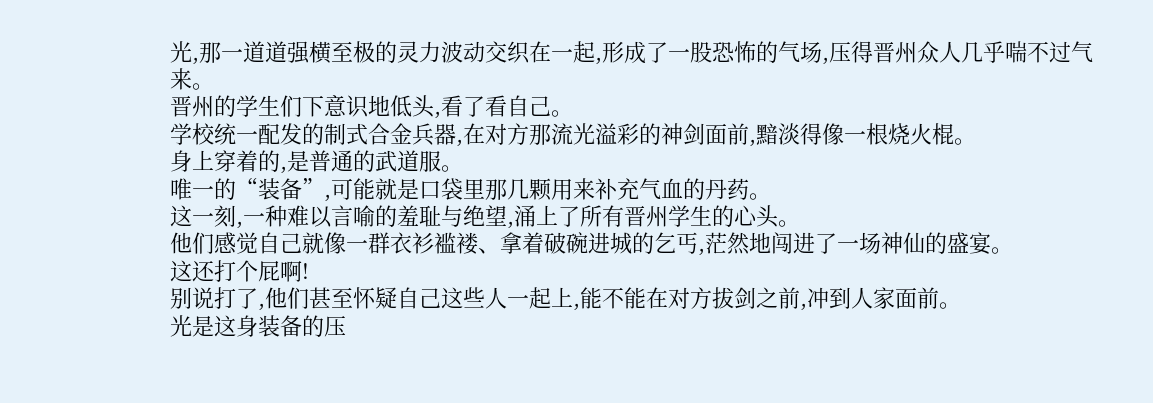光,那一道道强横至极的灵力波动交织在一起,形成了一股恐怖的气场,压得晋州众人几乎喘不过气来。
晋州的学生们下意识地低头,看了看自己。
学校统一配发的制式合金兵器,在对方那流光溢彩的神剑面前,黯淡得像一根烧火棍。
身上穿着的,是普通的武道服。
唯一的“装备”,可能就是口袋里那几颗用来补充气血的丹药。
这一刻,一种难以言喻的羞耻与绝望,涌上了所有晋州学生的心头。
他们感觉自己就像一群衣衫褴褛、拿着破碗进城的乞丐,茫然地闯进了一场神仙的盛宴。
这还打个屁啊!
别说打了,他们甚至怀疑自己这些人一起上,能不能在对方拔剑之前,冲到人家面前。
光是这身装备的压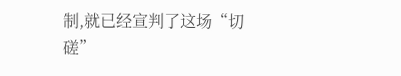制,就已经宣判了这场“切磋”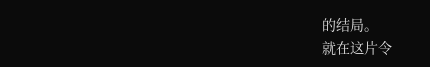的结局。
就在这片令